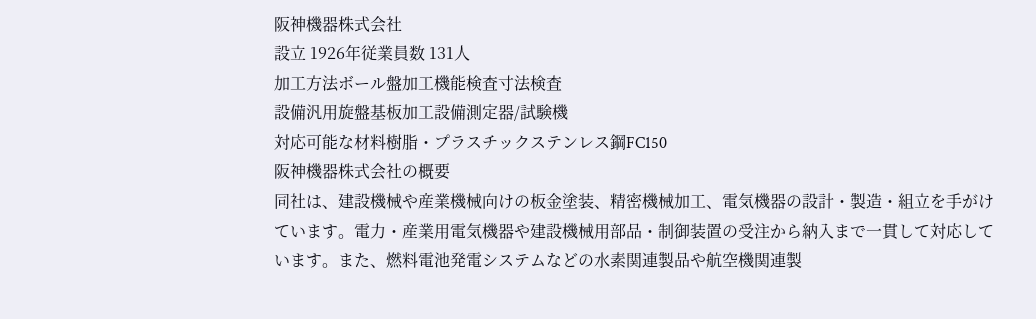阪神機器株式会社
設立 1926年従業員数 131人
加工方法ボール盤加工機能検査寸法検査
設備汎用旋盤基板加工設備測定器/試験機
対応可能な材料樹脂・プラスチックステンレス鋼FC150
阪神機器株式会社の概要
同社は、建設機械や産業機械向けの板金塗装、精密機械加工、電気機器の設計・製造・組立を手がけています。電力・産業用電気機器や建設機械用部品・制御装置の受注から納入まで一貫して対応しています。また、燃料電池発電システムなどの水素関連製品や航空機関連製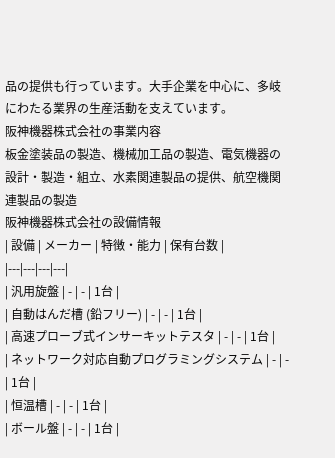品の提供も行っています。大手企業を中心に、多岐にわたる業界の生産活動を支えています。
阪神機器株式会社の事業内容
板金塗装品の製造、機械加工品の製造、電気機器の設計・製造・組立、水素関連製品の提供、航空機関連製品の製造
阪神機器株式会社の設備情報
| 設備 | メーカー | 特徴・能力 | 保有台数 |
|---|---|---|---|
| 汎用旋盤 | - | - | 1台 |
| 自動はんだ槽 (鉛フリー) | - | - | 1台 |
| 高速プローブ式インサーキットテスタ | - | - | 1台 |
| ネットワーク対応自動プログラミングシステム | - | - | 1台 |
| 恒温槽 | - | - | 1台 |
| ボール盤 | - | - | 1台 |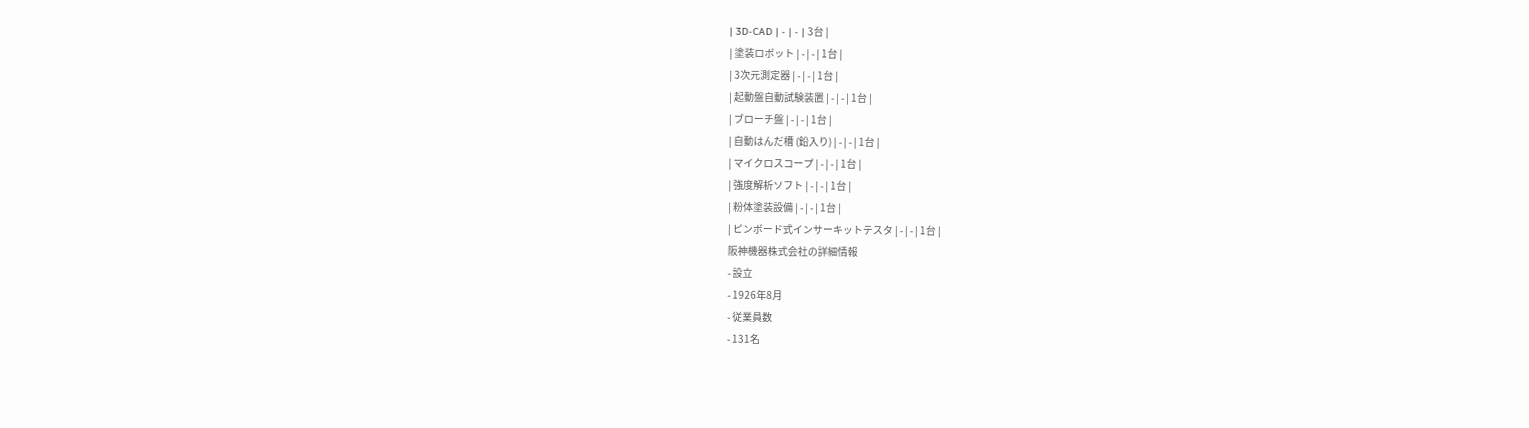| 3D-CAD | - | - | 3台 |
| 塗装ロボット | - | - | 1台 |
| 3次元測定器 | - | - | 1台 |
| 起動盤自動試験装置 | - | - | 1台 |
| ブローチ盤 | - | - | 1台 |
| 自動はんだ槽 (鉛入り) | - | - | 1台 |
| マイクロスコープ | - | - | 1台 |
| 強度解析ソフト | - | - | 1台 |
| 粉体塗装設備 | - | - | 1台 |
| ピンボード式インサーキットテスタ | - | - | 1台 |
阪神機器株式会社の詳細情報
- 設立
- 1926年8月
- 従業員数
- 131名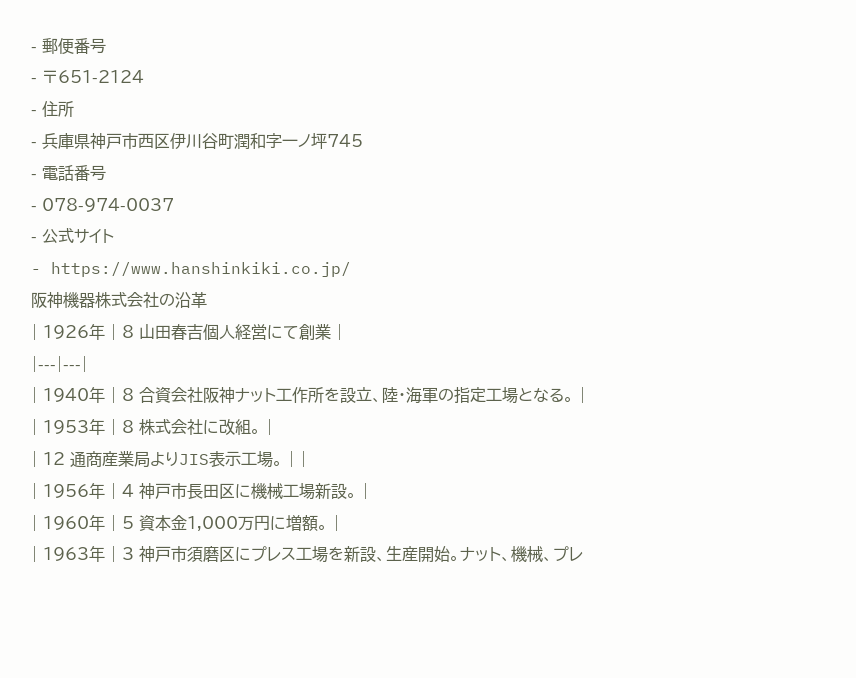- 郵便番号
- 〒651-2124
- 住所
- 兵庫県神戸市西区伊川谷町潤和字一ノ坪745
- 電話番号
- 078-974-0037
- 公式サイト
- https://www.hanshinkiki.co.jp/
阪神機器株式会社の沿革
| 1926年 | 8 山田春吉個人経営にて創業 |
|---|---|
| 1940年 | 8 合資会社阪神ナット工作所を設立、陸・海軍の指定工場となる。 |
| 1953年 | 8 株式会社に改組。 |
| 12 通商産業局よりJIS表示工場。 | |
| 1956年 | 4 神戸市長田区に機械工場新設。 |
| 1960年 | 5 資本金1,000万円に増額。 |
| 1963年 | 3 神戸市須磨区にプレス工場を新設、生産開始。ナット、機械、プレ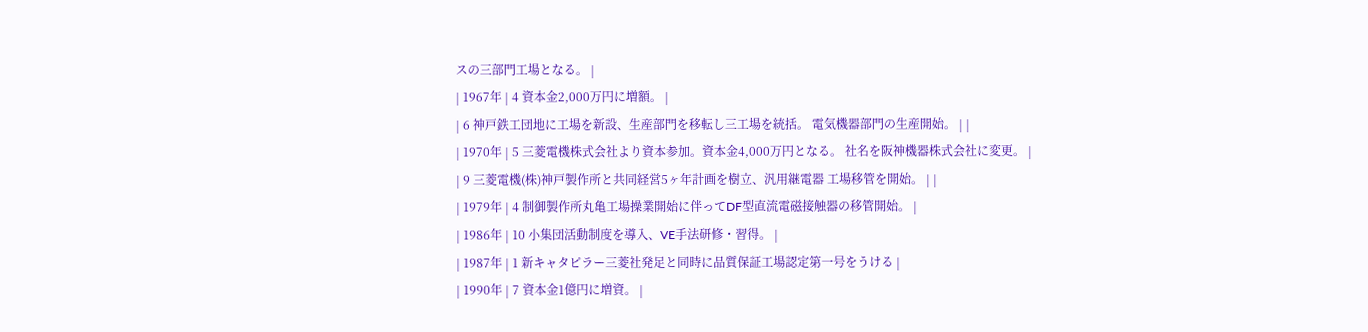スの三部門工場となる。 |
| 1967年 | 4 資本金2,000万円に増額。 |
| 6 神戸鉄工団地に工場を新設、生産部門を移転し三工場を統括。 電気機器部門の生産開始。 | |
| 1970年 | 5 三菱電機株式会社より資本参加。資本金4,000万円となる。 社名を阪神機器株式会社に変更。 |
| 9 三菱電機(株)神戸製作所と共同経営5ヶ年計画を樹立、汎用継電器 工場移管を開始。 | |
| 1979年 | 4 制御製作所丸亀工場操業開始に伴ってDF型直流電磁接触器の移管開始。 |
| 1986年 | 10 小集団活動制度を導入、VE手法研修・習得。 |
| 1987年 | 1 新キャタピラー三菱社発足と同時に品質保証工場認定第一号をうける |
| 1990年 | 7 資本金1億円に増資。 |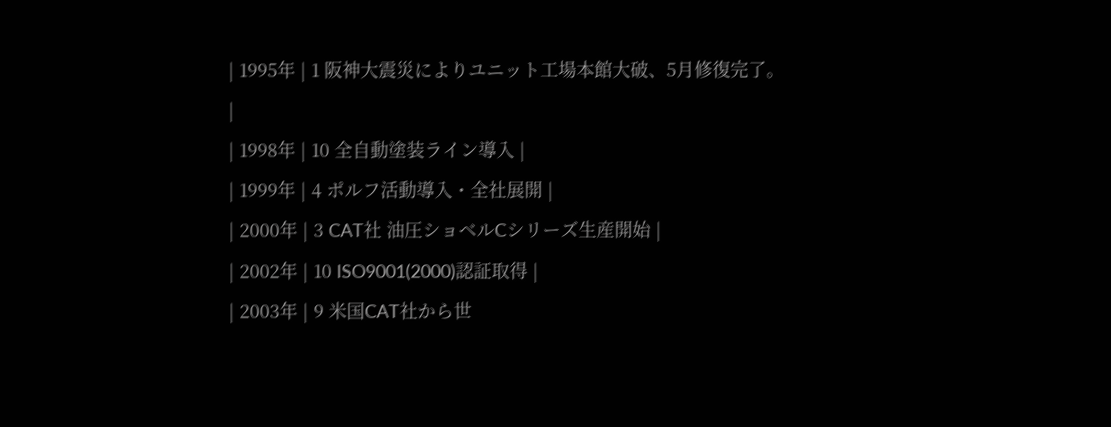| 1995年 | 1 阪神大震災によりユニット工場本館大破、5月修復完了。 |
| 1998年 | 10 全自動塗装ライン導入 |
| 1999年 | 4 ポルフ活動導入・全社展開 |
| 2000年 | 3 CAT社 油圧ショベルCシリーズ生産開始 |
| 2002年 | 10 ISO9001(2000)認証取得 |
| 2003年 | 9 米国CAT社から世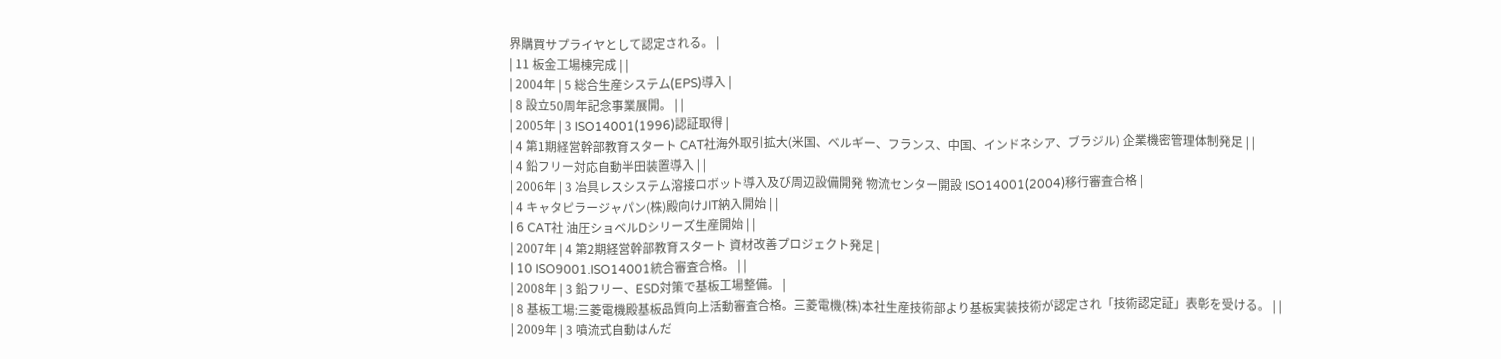界購買サプライヤとして認定される。 |
| 11 板金工場棟完成 | |
| 2004年 | 5 総合生産システム(EPS)導入 |
| 8 設立50周年記念事業展開。 | |
| 2005年 | 3 ISO14001(1996)認証取得 |
| 4 第1期経営幹部教育スタート CAT社海外取引拡大(米国、ベルギー、フランス、中国、インドネシア、ブラジル) 企業機密管理体制発足 | |
| 4 鉛フリー対応自動半田装置導入 | |
| 2006年 | 3 冶具レスシステム溶接ロボット導入及び周辺設備開発 物流センター開設 ISO14001(2004)移行審査合格 |
| 4 キャタピラージャパン(株)殿向けJIT納入開始 | |
| 6 CAT社 油圧ショベルDシリーズ生産開始 | |
| 2007年 | 4 第2期経営幹部教育スタート 資材改善プロジェクト発足 |
| 10 ISO9001.ISO14001統合審査合格。 | |
| 2008年 | 3 鉛フリー、ESD対策で基板工場整備。 |
| 8 基板工場:三菱電機殿基板品質向上活動審査合格。三菱電機(株)本社生産技術部より基板実装技術が認定され「技術認定証」表彰を受ける。 | |
| 2009年 | 3 噴流式自動はんだ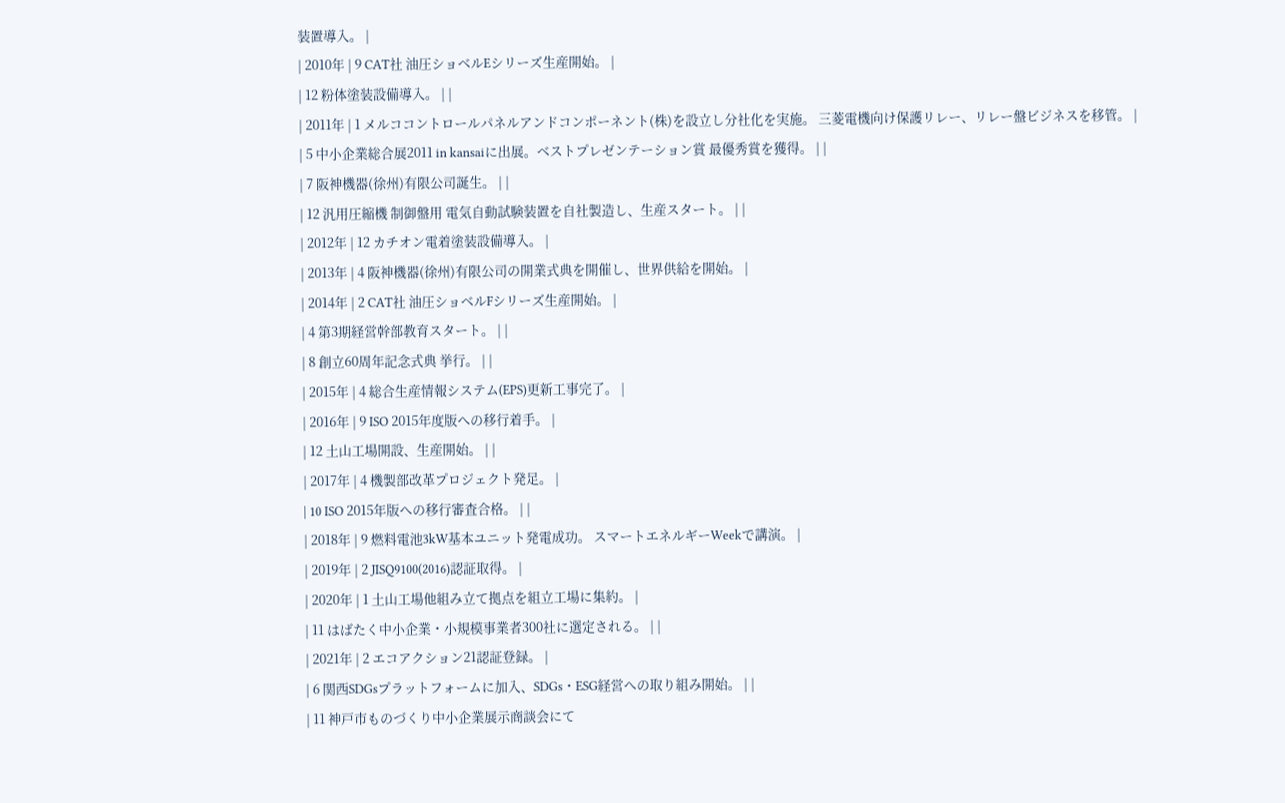装置導入。 |
| 2010年 | 9 CAT社 油圧ショベルEシリーズ生産開始。 |
| 12 粉体塗装設備導入。 | |
| 2011年 | 1 メルココントロールパネルアンドコンポーネント(株)を設立し分社化を実施。 三菱電機向け保護リレー、リレー盤ビジネスを移管。 |
| 5 中小企業総合展2011 in kansaiに出展。ベストプレゼンテーション賞 最優秀賞を獲得。 | |
| 7 阪神機器(徐州)有限公司誕生。 | |
| 12 汎用圧縮機 制御盤用 電気自動試験装置を自社製造し、生産スタート。 | |
| 2012年 | 12 カチオン電着塗装設備導入。 |
| 2013年 | 4 阪神機器(徐州)有限公司の開業式典を開催し、世界供給を開始。 |
| 2014年 | 2 CAT社 油圧ショベルFシリーズ生産開始。 |
| 4 第3期経営幹部教育スタート。 | |
| 8 創立60周年記念式典 挙行。 | |
| 2015年 | 4 総合生産情報システム(EPS)更新工事完了。 |
| 2016年 | 9 ISO 2015年度版への移行着手。 |
| 12 土山工場開設、生産開始。 | |
| 2017年 | 4 機製部改革プロジェクト発足。 |
| 10 ISO 2015年版への移行審査合格。 | |
| 2018年 | 9 燃料電池3kW基本ユニット発電成功。 スマートエネルギーWeekで講演。 |
| 2019年 | 2 JISQ9100(2016)認証取得。 |
| 2020年 | 1 土山工場他組み立て拠点を組立工場に集約。 |
| 11 はばたく中小企業・小規模事業者300社に選定される。 | |
| 2021年 | 2 エコアクション21認証登録。 |
| 6 関西SDGsプラットフォームに加入、SDGs・ESG経営への取り組み開始。 | |
| 11 神戸市ものづくり中小企業展示商談会にて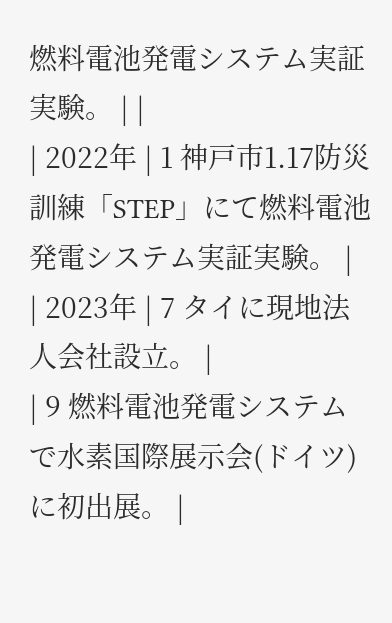燃料電池発電システム実証実験。 | |
| 2022年 | 1 神戸市1.17防災訓練「STEP」にて燃料電池発電システム実証実験。 |
| 2023年 | 7 タイに現地法人会社設立。 |
| 9 燃料電池発電システムで水素国際展示会(ドイツ)に初出展。 |